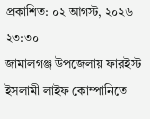প্রকাশিত: ০২ আগস্ট, ২০২৬ ২৩:৩০
জামালগঞ্জ উপজেলায় ফারইস্ট ইসলামী লাইফ কোম্পানিতে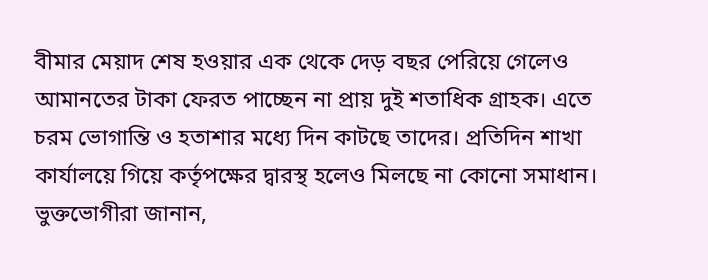বীমার মেয়াদ শেষ হওয়ার এক থেকে দেড় বছর পেরিয়ে গেলেও আমানতের টাকা ফেরত পাচ্ছেন না প্রায় দুই শতাধিক গ্রাহক। এতে চরম ভোগান্তি ও হতাশার মধ্যে দিন কাটছে তাদের। প্রতিদিন শাখা কার্যালয়ে গিয়ে কর্তৃপক্ষের দ্বারস্থ হলেও মিলছে না কোনো সমাধান।
ভুক্তভোগীরা জানান,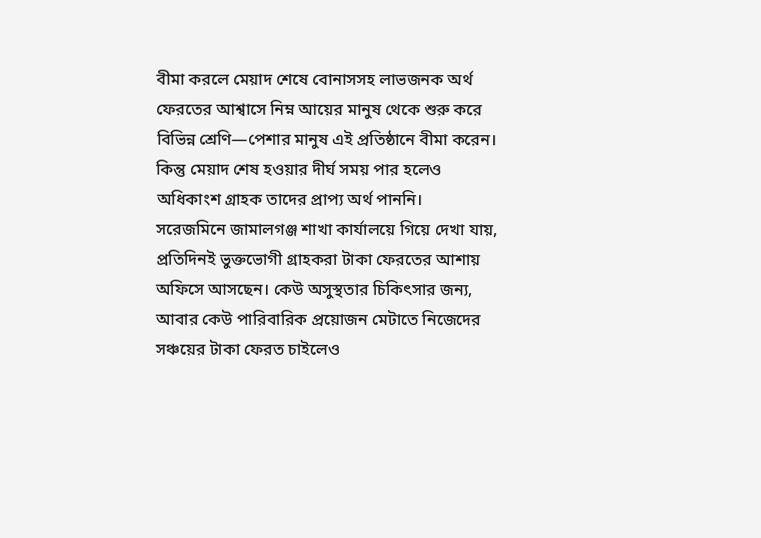বীমা করলে মেয়াদ শেষে বোনাসসহ লাভজনক অর্থ ফেরতের আশ্বাসে নিম্ন আয়ের মানুষ থেকে শুরু করে বিভিন্ন শ্রেণি—পেশার মানুষ এই প্রতিষ্ঠানে বীমা করেন। কিন্তু মেয়াদ শেষ হওয়ার দীর্ঘ সময় পার হলেও অধিকাংশ গ্রাহক তাদের প্রাপ্য অর্থ পাননি।
সরেজমিনে জামালগঞ্জ শাখা কার্যালয়ে গিয়ে দেখা যায়, প্রতিদিনই ভুক্তভোগী গ্রাহকরা টাকা ফেরতের আশায় অফিসে আসছেন। কেউ অসুস্থতার চিকিৎসার জন্য, আবার কেউ পারিবারিক প্রয়োজন মেটাতে নিজেদের সঞ্চয়ের টাকা ফেরত চাইলেও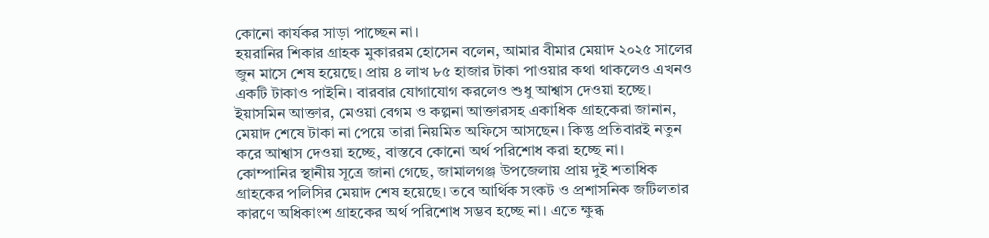কোনো কার্যকর সাড়া পাচ্ছেন না।
হয়রানির শিকার গ্রাহক মুকাররম হোসেন বলেন, আমার বীমার মেয়াদ ২০২৫ সালের জুন মাসে শেষ হয়েছে। প্রায় ৪ লাখ ৮৫ হাজার টাকা পাওয়ার কথা থাকলেও এখনও একটি টাকাও পাইনি। বারবার যোগাযোগ করলেও শুধু আশ্বাস দেওয়া হচ্ছে। ইয়াসমিন আক্তার, মেওয়া বেগম ও কল্পনা আক্তারসহ একাধিক গ্রাহকেরা জানান, মেয়াদ শেষে টাকা না পেয়ে তারা নিয়মিত অফিসে আসছেন। কিন্তু প্রতিবারই নতুন করে আশ্বাস দেওয়া হচ্ছে, বাস্তবে কোনো অর্থ পরিশোধ করা হচ্ছে না।
কোম্পানির স্থানীয় সূত্রে জানা গেছে, জামালগঞ্জ উপজেলায় প্রায় দুই শতাধিক গ্রাহকের পলিসির মেয়াদ শেষ হয়েছে। তবে আর্থিক সংকট ও প্রশাসনিক জটিলতার কারণে অধিকাংশ গ্রাহকের অর্থ পরিশোধ সম্ভব হচ্ছে না। এতে ক্ষুব্ধ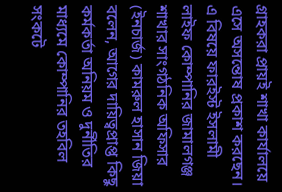গ্রাহকরা প্রায়ই শাখা কার্যালয়ে এসে অসন্তোষ প্রকাশ করছেন।
এ বিষয়ে ফারইস্ট ইসলামী লাইফ কোম্পানির জামালগঞ্জ শাখার সাংগঠনিক অফিসার (ইনচার্জ) কামরুল হাসান জিয়া বলেন, আগের দায়িত্বপ্রাপ্ত কিছু কর্মকর্তা অনিয়ম ও দুর্নীতির মাধ্যমে কোম্পানির তহবিল সংকটে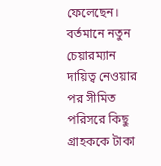ফেলেছেন। বর্তমানে নতুন চেয়ারম্যান দায়িত্ব নেওয়ার পর সীমিত পরিসরে কিছু গ্রাহককে টাকা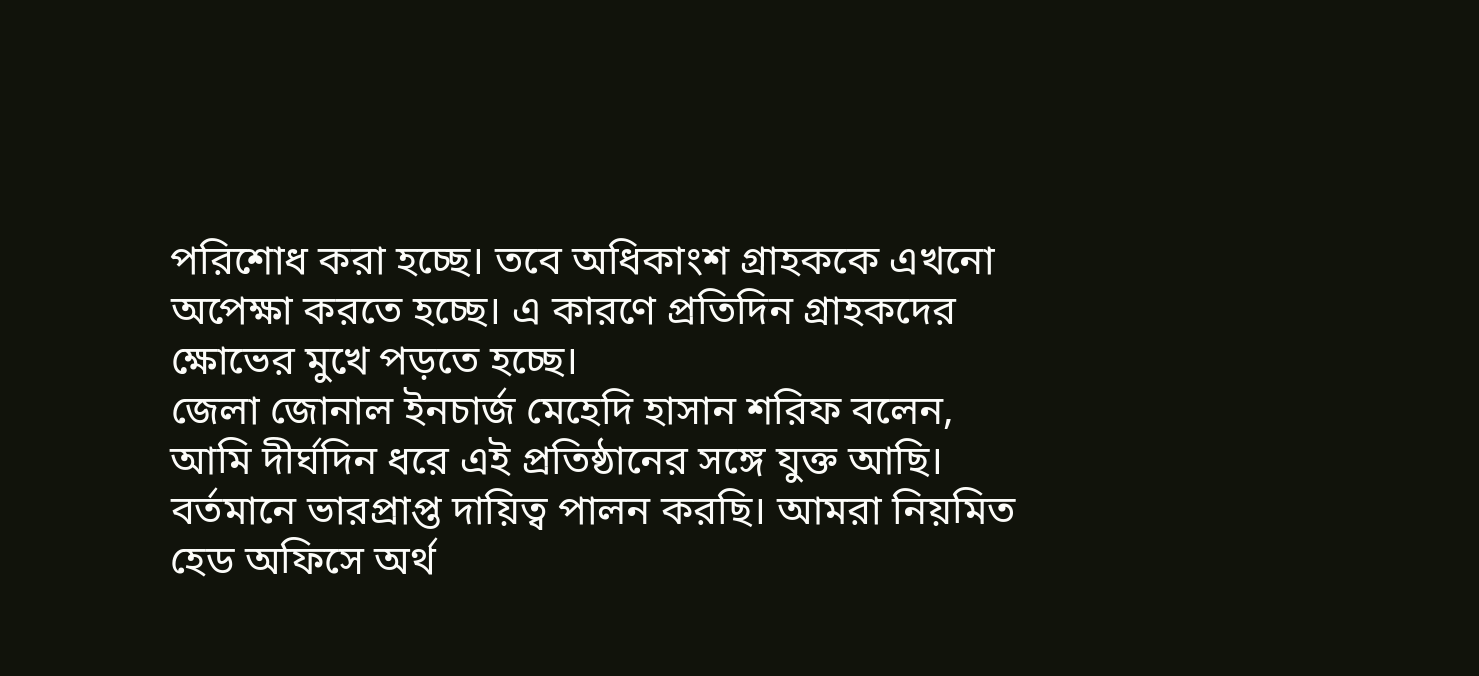পরিশোধ করা হচ্ছে। তবে অধিকাংশ গ্রাহককে এখনো অপেক্ষা করতে হচ্ছে। এ কারণে প্রতিদিন গ্রাহকদের ক্ষোভের মুখে পড়তে হচ্ছে।
জেলা জোনাল ইনচার্জ মেহেদি হাসান শরিফ বলেন, আমি দীর্ঘদিন ধরে এই প্রতিষ্ঠানের সঙ্গে যুক্ত আছি। বর্তমানে ভারপ্রাপ্ত দায়িত্ব পালন করছি। আমরা নিয়মিত হেড অফিসে অর্থ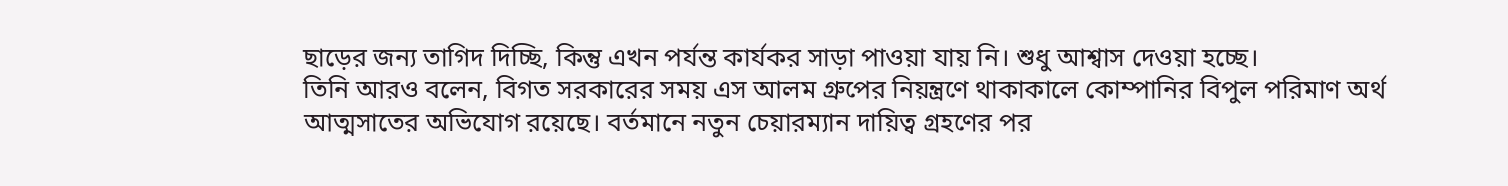ছাড়ের জন্য তাগিদ দিচ্ছি, কিন্তু এখন পর্যন্ত কার্যকর সাড়া পাওয়া যায় নি। শুধু আশ্বাস দেওয়া হচ্ছে।
তিনি আরও বলেন, বিগত সরকারের সময় এস আলম গ্রুপের নিয়ন্ত্রণে থাকাকালে কোম্পানির বিপুল পরিমাণ অর্থ আত্মসাতের অভিযোগ রয়েছে। বর্তমানে নতুন চেয়ারম্যান দায়িত্ব গ্রহণের পর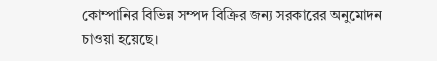কোম্পানির বিভিন্ন সম্পদ বিক্রির জন্য সরকারের অনুমোদন চাওয়া হয়েছে।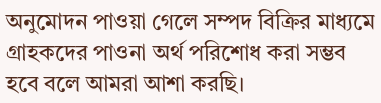অনুমোদন পাওয়া গেলে সম্পদ বিক্রির মাধ্যমে গ্রাহকদের পাওনা অর্থ পরিশোধ করা সম্ভব হবে বলে আমরা আশা করছি।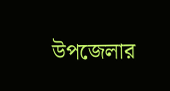উপজেলার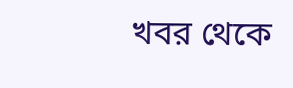খবর থেকে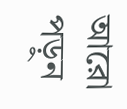আরো পড়ুন